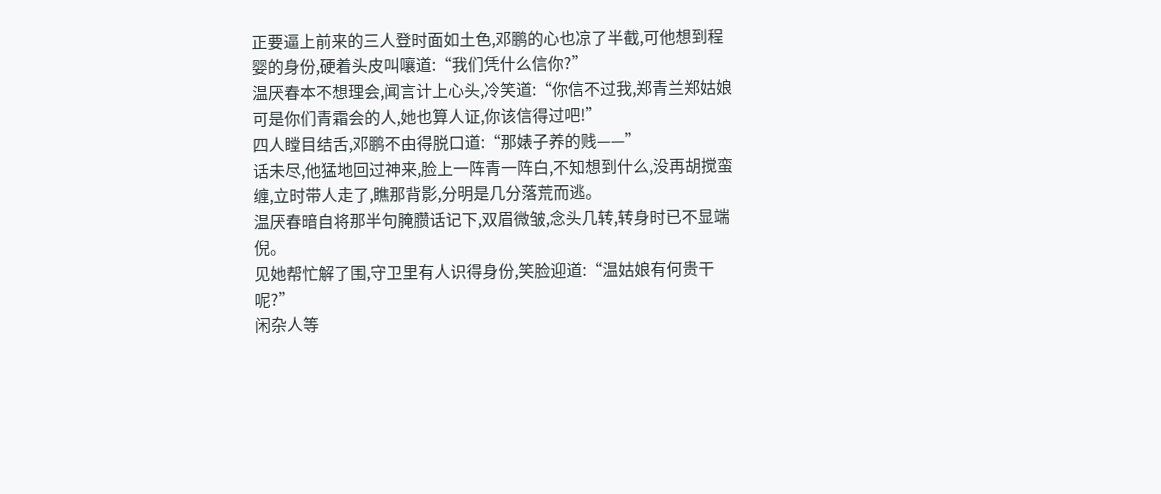正要逼上前来的三人登时面如土色,邓鹏的心也凉了半截,可他想到程婴的身份,硬着头皮叫嚷道:“我们凭什么信你?”
温厌春本不想理会,闻言计上心头,冷笑道:“你信不过我,郑青兰郑姑娘可是你们青霜会的人,她也算人证,你该信得过吧!”
四人瞠目结舌,邓鹏不由得脱口道:“那婊子养的贱——”
话未尽,他猛地回过神来,脸上一阵青一阵白,不知想到什么,没再胡搅蛮缠,立时带人走了,瞧那背影,分明是几分落荒而逃。
温厌春暗自将那半句腌臜话记下,双眉微皱,念头几转,转身时已不显端倪。
见她帮忙解了围,守卫里有人识得身份,笑脸迎道:“温姑娘有何贵干呢?”
闲杂人等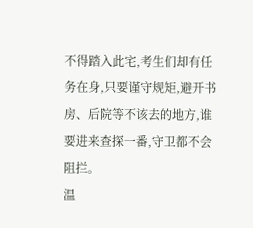不得踏入此宅,考生们却有任务在身,只要谨守规矩,避开书房、后院等不该去的地方,谁要进来查探一番,守卫都不会阻拦。
温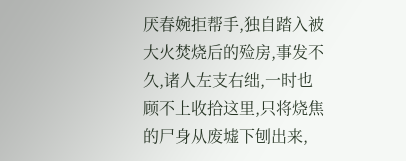厌春婉拒帮手,独自踏入被大火焚烧后的殓房,事发不久,诸人左支右绌,一时也顾不上收拾这里,只将烧焦的尸身从废墟下刨出来,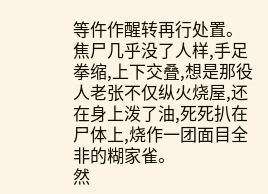等仵作醒转再行处置。
焦尸几乎没了人样,手足拳缩,上下交叠,想是那役人老张不仅纵火烧屋,还在身上泼了油,死死扒在尸体上,烧作一团面目全非的糊家雀。
然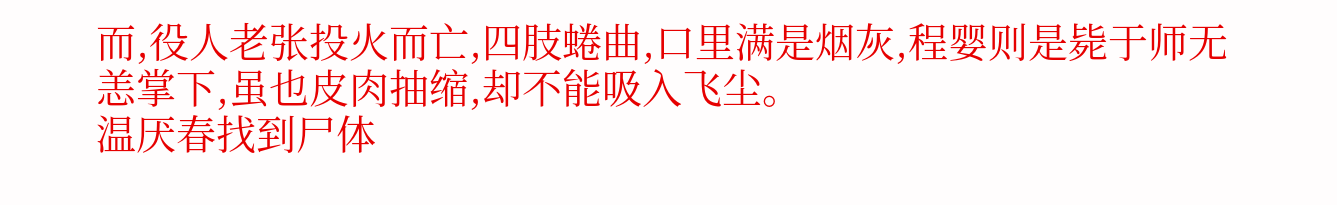而,役人老张投火而亡,四肢蜷曲,口里满是烟灰,程婴则是毙于师无恙掌下,虽也皮肉抽缩,却不能吸入飞尘。
温厌春找到尸体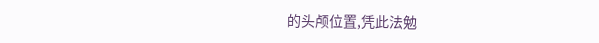的头颅位置,凭此法勉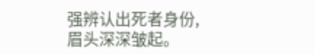强辨认出死者身份,眉头深深皱起。